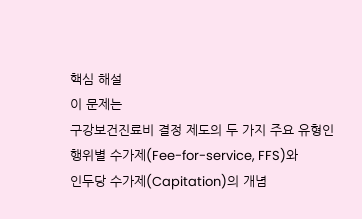핵심 해설
이 문제는
구강보건진료비 결정 제도의 두 가지 주요 유형인
행위별 수가제(Fee-for-service, FFS)와
인두당 수가제(Capitation)의 개념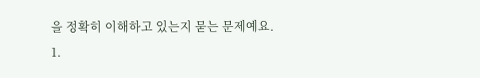을 정확히 이해하고 있는지 묻는 문제예요.
1.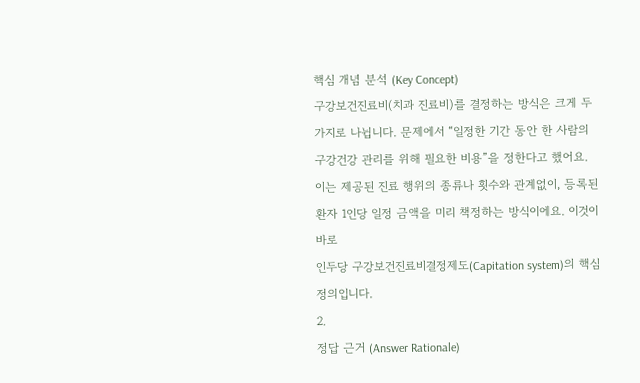핵심 개념 분석 (Key Concept)
구강보건진료비(치과 진료비)를 결정하는 방식은 크게 두 가지로 나뉩니다. 문제에서 “일정한 기간 동안 한 사람의 구강건강 관리를 위해 필요한 비용”을 정한다고 했어요. 이는 제공된 진료 행위의 종류나 횟수와 관계없이, 등록된 환자 1인당 일정 금액을 미리 책정하는 방식이에요. 이것이 바로
인두당 구강보건진료비결정제도(Capitation system)의 핵심 정의입니다.
2.
정답 근거 (Answer Rationale)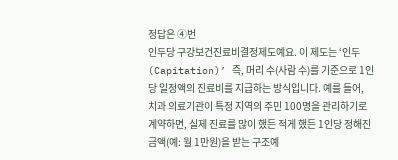정답은 ④번
인두당 구강보건진료비결정제도예요. 이 제도는 ‘인두(Capitation)’ 즉, 머리 수(사람 수)를 기준으로 1인당 일정액의 진료비를 지급하는 방식입니다. 예를 들어, 치과 의료기관이 특정 지역의 주민 100명을 관리하기로 계약하면, 실제 진료를 많이 했든 적게 했든 1인당 정해진 금액(예: 월 1만원)을 받는 구조예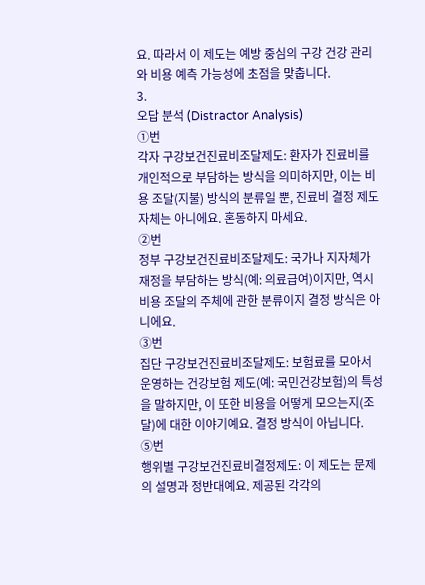요. 따라서 이 제도는 예방 중심의 구강 건강 관리와 비용 예측 가능성에 초점을 맞춥니다.
3.
오답 분석 (Distractor Analysis)
①번
각자 구강보건진료비조달제도: 환자가 진료비를 개인적으로 부담하는 방식을 의미하지만, 이는 비용 조달(지불) 방식의 분류일 뿐, 진료비 결정 제도 자체는 아니에요. 혼동하지 마세요.
②번
정부 구강보건진료비조달제도: 국가나 지자체가 재정을 부담하는 방식(예: 의료급여)이지만, 역시 비용 조달의 주체에 관한 분류이지 결정 방식은 아니에요.
③번
집단 구강보건진료비조달제도: 보험료를 모아서 운영하는 건강보험 제도(예: 국민건강보험)의 특성을 말하지만, 이 또한 비용을 어떻게 모으는지(조달)에 대한 이야기예요. 결정 방식이 아닙니다.
⑤번
행위별 구강보건진료비결정제도: 이 제도는 문제의 설명과 정반대예요. 제공된 각각의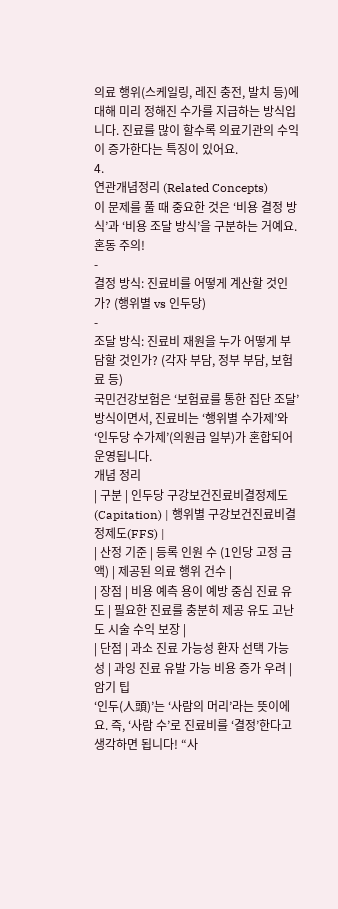의료 행위(스케일링, 레진 충전, 발치 등)에 대해 미리 정해진 수가를 지급하는 방식입니다. 진료를 많이 할수록 의료기관의 수익이 증가한다는 특징이 있어요.
4.
연관개념정리 (Related Concepts)
이 문제를 풀 때 중요한 것은 ‘비용 결정 방식’과 ‘비용 조달 방식’을 구분하는 거예요.
혼동 주의!
-
결정 방식: 진료비를 어떻게 계산할 것인가? (행위별 vs 인두당)
-
조달 방식: 진료비 재원을 누가 어떻게 부담할 것인가? (각자 부담, 정부 부담, 보험료 등)
국민건강보험은 ‘보험료를 통한 집단 조달’ 방식이면서, 진료비는 ‘행위별 수가제’와 ‘인두당 수가제’(의원급 일부)가 혼합되어 운영됩니다.
개념 정리
| 구분 | 인두당 구강보건진료비결정제도(Capitation) | 행위별 구강보건진료비결정제도(FFS) |
| 산정 기준 | 등록 인원 수 (1인당 고정 금액) | 제공된 의료 행위 건수 |
| 장점 | 비용 예측 용이 예방 중심 진료 유도 | 필요한 진료를 충분히 제공 유도 고난도 시술 수익 보장 |
| 단점 | 과소 진료 가능성 환자 선택 가능성 | 과잉 진료 유발 가능 비용 증가 우려 |
암기 팁
‘인두(人頭)’는 ‘사람의 머리’라는 뜻이에요. 즉, ‘사람 수’로 진료비를 ‘결정’한다고 생각하면 됩니다! “사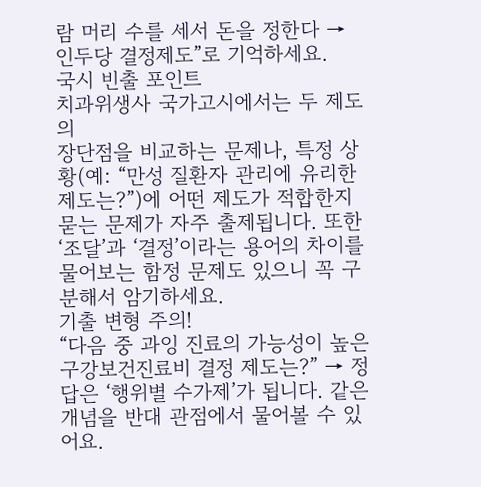람 머리 수를 세서 돈을 정한다 → 인두당 결정제도”로 기억하세요.
국시 빈출 포인트
치과위생사 국가고시에서는 두 제도의
장단점을 비교하는 문제나, 특정 상황(예: “만성 질환자 관리에 유리한 제도는?”)에 어떤 제도가 적합한지 묻는 문제가 자주 출제됩니다. 또한
‘조달’과 ‘결정’이라는 용어의 차이를 물어보는 함정 문제도 있으니 꼭 구분해서 암기하세요.
기출 변형 주의!
“다음 중 과잉 진료의 가능성이 높은 구강보건진료비 결정 제도는?” → 정답은 ‘행위별 수가제’가 됩니다. 같은 개념을 반대 관점에서 물어볼 수 있어요.